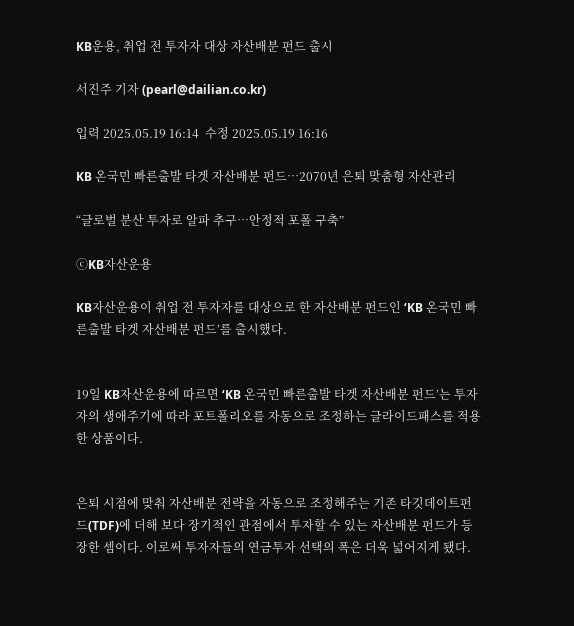KB운용, 취업 전 투자자 대상 자산배분 펀드 출시

서진주 기자 (pearl@dailian.co.kr)

입력 2025.05.19 16:14  수정 2025.05.19 16:16

KB 온국민 빠른출발 타겟 자산배분 펀드…2070년 은퇴 맞춤형 자산관리

“글로벌 분산 투자로 알파 추구…안정적 포폴 구축”

ⓒKB자산운용

KB자산운용이 취업 전 투자자를 대상으로 한 자산배분 펀드인 ‘KB 온국민 빠른출발 타겟 자산배분 펀드’를 출시했다.


19일 KB자산운용에 따르면 ‘KB 온국민 빠른출발 타겟 자산배분 펀드’는 투자자의 생애주기에 따라 포트폴리오를 자동으로 조정하는 글라이드패스를 적용한 상품이다.


은퇴 시점에 맞춰 자산배분 전략을 자동으로 조정해주는 기존 타깃데이트펀드(TDF)에 더해 보다 장기적인 관점에서 투자할 수 있는 자산배분 펀드가 등장한 셈이다. 이로써 투자자들의 연금투자 선택의 폭은 더욱 넓어지게 됐다.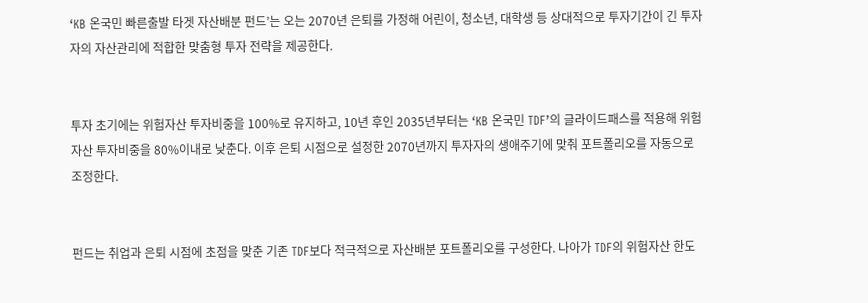‘KB 온국민 빠른출발 타겟 자산배분 펀드’는 오는 2070년 은퇴를 가정해 어린이, 청소년, 대학생 등 상대적으로 투자기간이 긴 투자자의 자산관리에 적합한 맞춤형 투자 전략을 제공한다.


투자 초기에는 위험자산 투자비중을 100%로 유지하고, 10년 후인 2035년부터는 ‘KB 온국민 TDF’의 글라이드패스를 적용해 위험자산 투자비중을 80%이내로 낮춘다. 이후 은퇴 시점으로 설정한 2070년까지 투자자의 생애주기에 맞춰 포트폴리오를 자동으로 조정한다.


펀드는 취업과 은퇴 시점에 초점을 맞춘 기존 TDF보다 적극적으로 자산배분 포트폴리오를 구성한다. 나아가 TDF의 위험자산 한도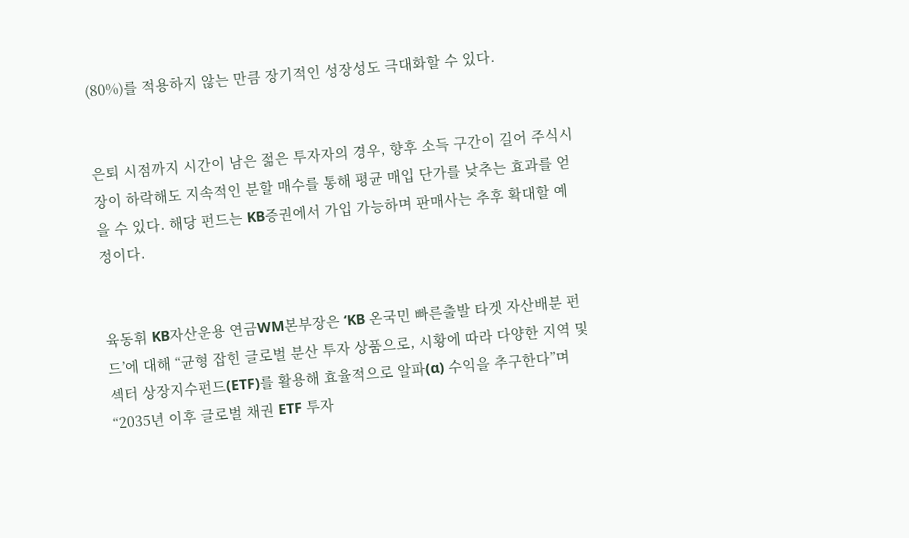(80%)를 적용하지 않는 만큼 장기적인 성장성도 극대화할 수 있다.


은퇴 시점까지 시간이 남은 젊은 투자자의 경우, 향후 소득 구간이 길어 주식시장이 하락해도 지속적인 분할 매수를 통해 평균 매입 단가를 낮추는 효과를 얻을 수 있다. 해당 펀드는 KB증권에서 가입 가능하며 판매사는 추후 확대할 예정이다.


육동휘 KB자산운용 연금WM본부장은 ‘KB 온국민 빠른출발 타겟 자산배분 펀드’에 대해 “균형 잡힌 글로벌 분산 투자 상품으로, 시황에 따라 다양한 지역 및 섹터 상장지수펀드(ETF)를 활용해 효율적으로 알파(α) 수익을 추구한다”며 “2035년 이후 글로벌 채권 ETF 투자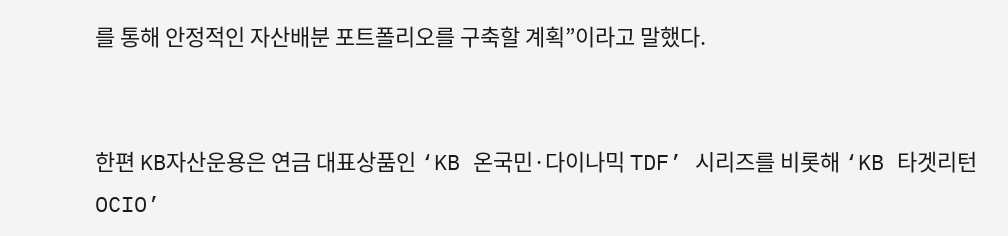를 통해 안정적인 자산배분 포트폴리오를 구축할 계획”이라고 말했다.


한편 KB자산운용은 연금 대표상품인 ‘KB 온국민·다이나믹 TDF’ 시리즈를 비롯해 ‘KB 타겟리턴 OCIO’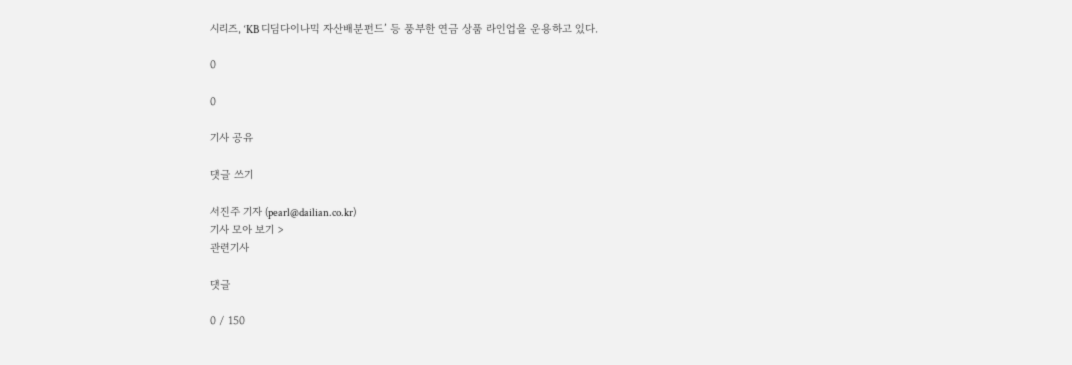시리즈, ‘KB 디딤다이나믹 자산배분펀드’ 등 풍부한 연금 상품 라인업을 운용하고 있다.

0

0

기사 공유

댓글 쓰기

서진주 기자 (pearl@dailian.co.kr)
기사 모아 보기 >
관련기사

댓글

0 / 150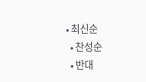• 최신순
  • 찬성순
  • 반대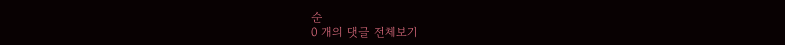순
0 개의 댓글 전체보기